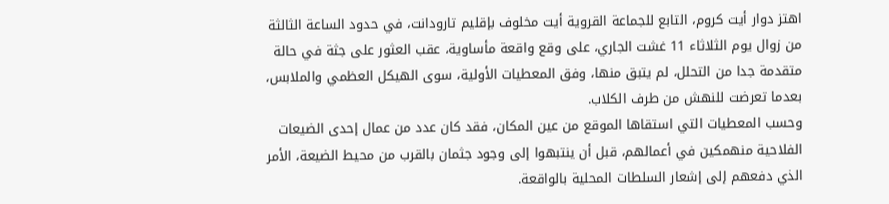اهتز دوار أيت كروم، التابع للجماعة القروية أيت مخلوف بإقليم تارودانت، في حدود الساعة الثالثة من زوال يوم الثلاثاء 11 غشت الجاري، على وقع واقعة مأساوية، عقب العثور على جثة في حالة متقدمة جدا من التحلل، لم يتبق منها، وفق المعطيات الأولية، سوى الهيكل العظمي والملابس، بعدما تعرضت للنهش من طرف الكلاب.
وحسب المعطيات التي استقاها الموقع من عين المكان، فقد كان عدد من عمال إحدى الضيعات الفلاحية منهمكين في أعمالهم، قبل أن ينتبهوا إلى وجود جثمان بالقرب من محيط الضيعة، الأمر الذي دفعهم إلى إشعار السلطات المحلية بالواقعة.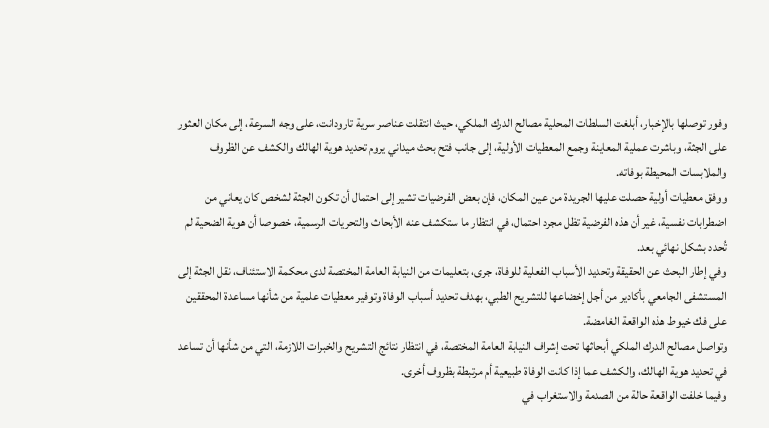وفور توصلها بالإخبار، أبلغت السلطات المحلية مصالح الدرك الملكي، حيث انتقلت عناصر سرية تارودانت، على وجه السرعة، إلى مكان العثور على الجثة، وباشرت عملية المعاينة وجمع المعطيات الأولية، إلى جانب فتح بحث ميداني يروم تحديد هوية الهالك والكشف عن الظروف والملابسات المحيطة بوفاته.
ووفق معطيات أولية حصلت عليها الجريدة من عين المكان، فإن بعض الفرضيات تشير إلى احتمال أن تكون الجثة لشخص كان يعاني من اضطرابات نفسية، غير أن هذه الفرضية تظل مجرد احتمال، في انتظار ما ستكشف عنه الأبحاث والتحريات الرسمية، خصوصا أن هوية الضحية لم تُحدد بشكل نهائي بعد.
وفي إطار البحث عن الحقيقة وتحديد الأسباب الفعلية للوفاة، جرى، بتعليمات من النيابة العامة المختصة لدى محكمة الاستئناف، نقل الجثة إلى المستشفى الجامعي بأكادير من أجل إخضاعها للتشريح الطبي، بهدف تحديد أسباب الوفاة وتوفير معطيات علمية من شأنها مساعدة المحققين على فك خيوط هذه الواقعة الغامضة.
وتواصل مصالح الدرك الملكي أبحاثها تحت إشراف النيابة العامة المختصة، في انتظار نتائج التشريح والخبرات اللازمة، التي من شأنها أن تساعد في تحديد هوية الهالك، والكشف عما إذا كانت الوفاة طبيعية أم مرتبطة بظروف أخرى.
وفيما خلفت الواقعة حالة من الصدمة والاستغراب في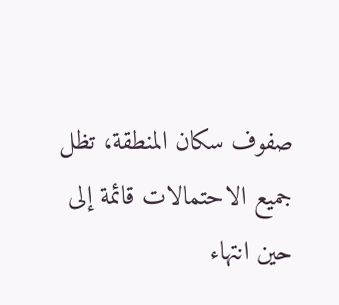صفوف سكان المنطقة، تظل جميع الاحتمالات قائمة إلى حين انتهاء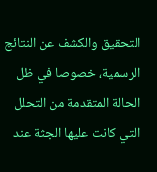التحقيق والكشف عن النتائج الرسمية، خصوصا في ظل الحالة المتقدمة من التحلل التي كانت عليها الجثة عند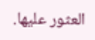العثور عليها.